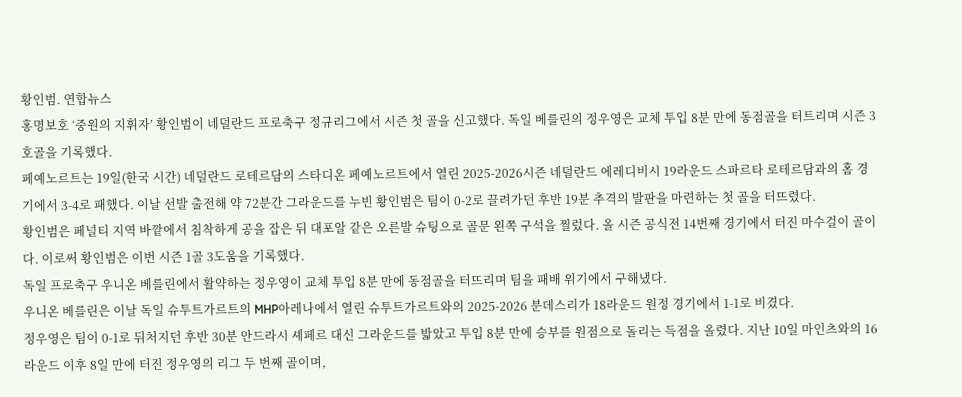황인범. 연합뉴스
홍명보호 ‘중원의 지휘자’ 황인범이 네덜란드 프로축구 정규리그에서 시즌 첫 골을 신고했다. 독일 베를린의 정우영은 교체 투입 8분 만에 동점골을 터트리며 시즌 3호골을 기록했다.
페예노르트는 19일(한국 시간) 네덜란드 로테르담의 스타디온 페예노르트에서 열린 2025-2026시즌 네덜란드 에레디비시 19라운드 스파르타 로테르담과의 홈 경기에서 3-4로 패했다. 이날 선발 출전해 약 72분간 그라운드를 누빈 황인범은 팀이 0-2로 끌려가던 후반 19분 추격의 발판을 마련하는 첫 골을 터뜨렸다.
황인범은 페널티 지역 바깥에서 침착하게 공을 잡은 뒤 대포알 같은 오른발 슈팅으로 골문 왼쪽 구석을 찔렀다. 올 시즌 공식전 14번째 경기에서 터진 마수걸이 골이다. 이로써 황인범은 이번 시즌 1골 3도움을 기록했다.
독일 프로축구 우니온 베를린에서 활약하는 정우영이 교체 투입 8분 만에 동점골을 터뜨리며 팀을 패배 위기에서 구해냈다.
우니온 베를린은 이날 독일 슈투트가르트의 MHP아레나에서 열린 슈투트가르트와의 2025-2026 분데스리가 18라운드 원정 경기에서 1-1로 비겼다.
정우영은 팀이 0-1로 뒤처지던 후반 30분 안드라시 셰페르 대신 그라운드를 밟았고 투입 8분 만에 승부를 원점으로 돌리는 득점을 올렸다. 지난 10일 마인츠와의 16라운드 이후 8일 만에 터진 정우영의 리그 두 번째 골이며,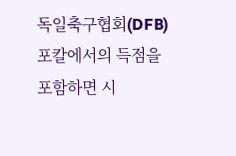독일축구협회(DFB) 포칼에서의 득점을 포함하면 시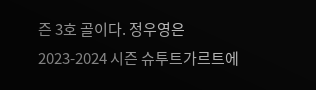즌 3호 골이다. 정우영은 2023-2024 시즌 슈투트가르트에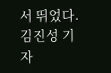서 뛰었다. 김진성 기자